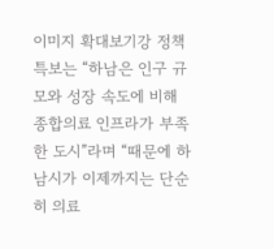이미지 확대보기강 정책특보는 “하남은 인구 규모와 성장 속도에 비해 종합의료 인프라가 부족한 도시”라며 “때문에 하남시가 이제까지는 단순히 의료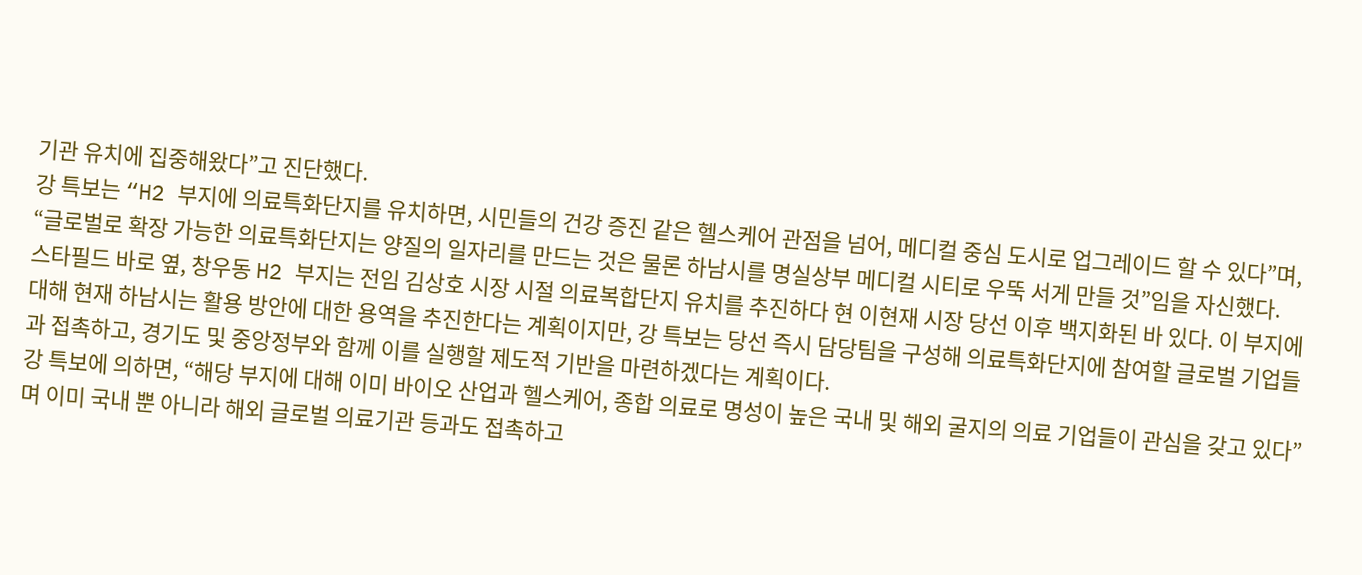기관 유치에 집중해왔다”고 진단했다.
강 특보는 “H2 부지에 의료특화단지를 유치하면, 시민들의 건강 증진 같은 헬스케어 관점을 넘어, 메디컬 중심 도시로 업그레이드 할 수 있다”며, “글로벌로 확장 가능한 의료특화단지는 양질의 일자리를 만드는 것은 물론 하남시를 명실상부 메디컬 시티로 우뚝 서게 만들 것”임을 자신했다.
스타필드 바로 옆, 창우동 H2 부지는 전임 김상호 시장 시절 의료복합단지 유치를 추진하다 현 이현재 시장 당선 이후 백지화된 바 있다. 이 부지에 대해 현재 하남시는 활용 방안에 대한 용역을 추진한다는 계획이지만, 강 특보는 당선 즉시 담당팀을 구성해 의료특화단지에 참여할 글로벌 기업들과 접촉하고, 경기도 및 중앙정부와 함께 이를 실행할 제도적 기반을 마련하겠다는 계획이다.
강 특보에 의하면, “해당 부지에 대해 이미 바이오 산업과 헬스케어, 종합 의료로 명성이 높은 국내 및 해외 굴지의 의료 기업들이 관심을 갖고 있다”며 이미 국내 뿐 아니라 해외 글로벌 의료기관 등과도 접촉하고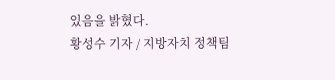있음을 밝혔다.
황성수 기자 / 지방자치 정책팀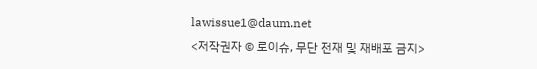lawissue1@daum.net
<저작권자 © 로이슈, 무단 전재 및 재배포 금지>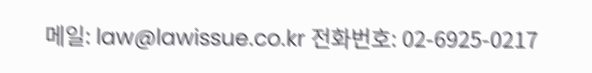메일: law@lawissue.co.kr 전화번호: 02-6925-0217